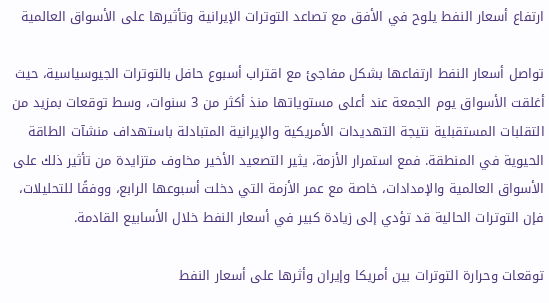ارتفاع أسعار النفط يلوح في الأفق مع تصاعد التوترات الإيرانية وتأثيرها على الأسواق العالمية

تواصل أسعار النفط ارتفاعها بشكل مفاجئ مع اقتراب أسبوع حافل بالتوترات الجيوسياسية، حيث أغلقت الأسواق يوم الجمعة عند أعلى مستوياتها منذ أكثر من 3 سنوات، وسط توقعات بمزيد من التقلبات المستقبلية نتيجة التهديدات الأمريكية والإيرانية المتبادلة باستهداف منشآت الطاقة الحيوية في المنطقة. فمع استمرار الأزمة، يثير التصعيد الأخير مخاوف متزايدة من تأثير ذلك على الأسواق العالمية والإمدادات، خاصة مع عمر الأزمة التي دخلت أسبوعها الرابع، ووفقًا للتحليلات، فإن التوترات الحالية قد تؤدي إلى زيادة كبير في أسعار النفط خلال الأسابيع القادمة.

توقعات وحرارة التوترات بين أمريكا وإيران وأثرها على أسعار النفط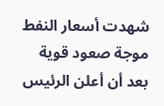شهدت أسعار النفط موجة صعود قوية بعد أن أعلن الرئيس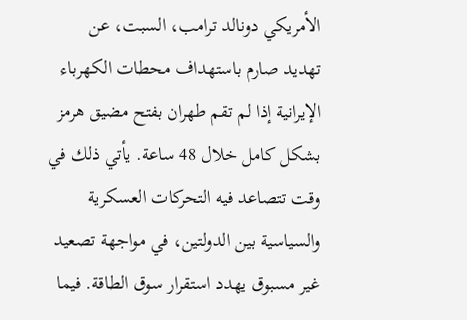الأمريكي دونالد ترامب، السبت، عن تهديد صارم باستهداف محطات الكهرباء الإيرانية إذا لم تقم طهران بفتح مضيق هرمز بشكل كامل خلال 48 ساعة. يأتي ذلك في وقت تتصاعد فيه التحركات العسكرية والسياسية بين الدولتين، في مواجهة تصعيد غير مسبوق يهدد استقرار سوق الطاقة. فيما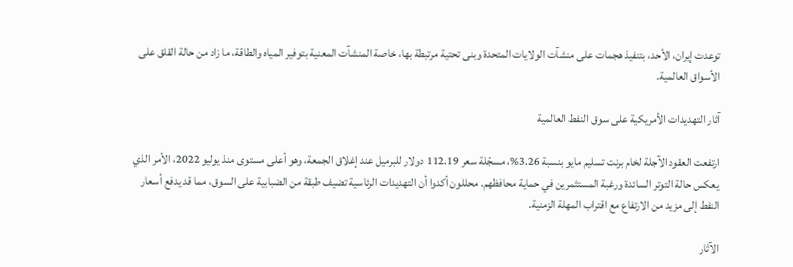توعدت إيران، الأحد، بتنفيذ هجمات على منشآت الولايات المتحدة وبنى تحتية مرتبطة بها، خاصة المنشآت المعنية بتوفير المياه والطاقة، ما زاد من حالة القلق على الأسواق العالمية.

آثار التهديدات الأمريكية على سوق النفط العالمية

ارتفعت العقود الآجلة لخام برنت تسليم مايو بنسبة 3.26%، مسجّلة سعر 112.19 دولار للبرميل عند إغلاق الجمعة، وهو أعلى مستوى منذ يوليو 2022، الأمر الذي يعكس حالة التوتر السائدة ورغبة المستثمرين في حماية محافظهم. محللون أكدوا أن التهديدات الرئاسية تضيف طبقة من الضبابية على السوق، مما قد يدفع أسعار النفط إلى مزيد من الارتفاع مع اقتراب المهلة الزمنية.

الآثار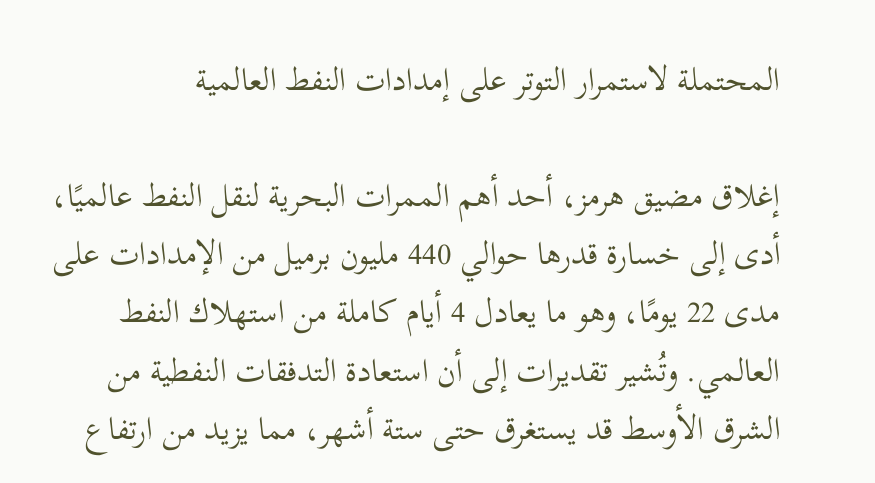المحتملة لاستمرار التوتر على إمدادات النفط العالمية

إغلاق مضيق هرمز، أحد أهم الممرات البحرية لنقل النفط عالميًا، أدى إلى خسارة قدرها حوالي 440 مليون برميل من الإمدادات على مدى 22 يومًا، وهو ما يعادل 4 أيام كاملة من استهلاك النفط العالمي. وتُشير تقديرات إلى أن استعادة التدفقات النفطية من الشرق الأوسط قد يستغرق حتى ستة أشهر، مما يزيد من ارتفاع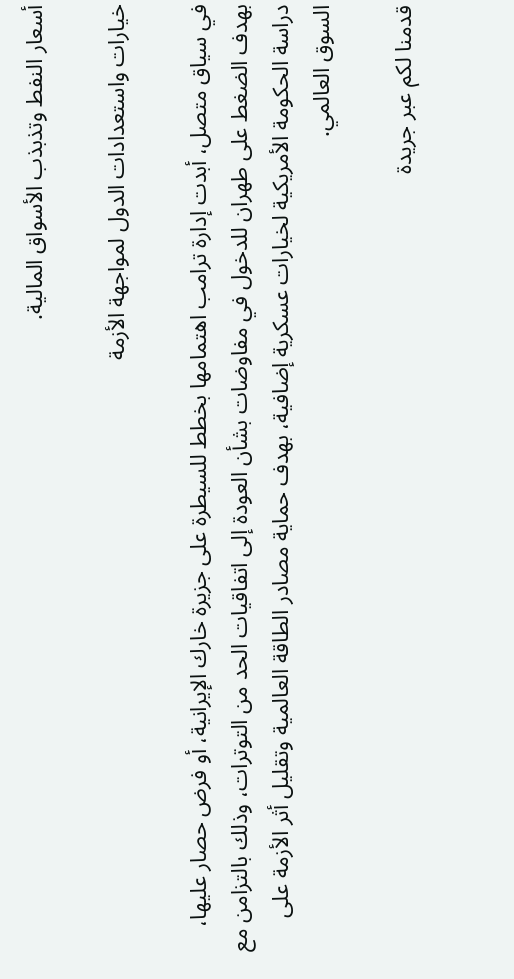أسعار النفط وتذبذب الأسواق المالية.

خيارات واستعدادات الدول لمواجهة الأزمة

في سياق متصل، أبدت إدارة ترامب اهتمامها بخطط للسيطرة على جزيرة خارك الإيرانية، أو فرض حصار عليها، بهدف الضغط على طهران للدخول في مفاوضات بشأن العودة إلى اتفاقيات الحد من التوترات، وذلك بالتزامن مع دراسة الحكومة الأمريكية لخيارات عسكرية إضافية، بهدف حماية مصادر الطاقة العالمية وتقليل أثر الأزمة على السوق العالمي.

قدمنا لكم عبر جريدة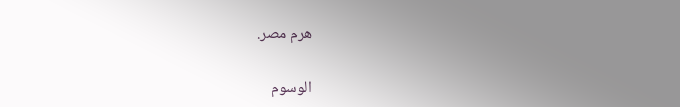هرم مصر.

الوسوم